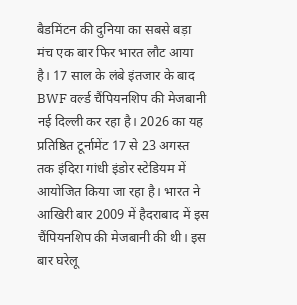बैडमिंटन की दुनिया का सबसे बड़ा मंच एक बार फिर भारत लौट आया है। 17 साल के लंबे इंतजार के बाद BWF वर्ल्ड चैंपियनशिप की मेजबानी नई दिल्ली कर रहा है। 2026 का यह प्रतिष्ठित टूर्नामेंट 17 से 23 अगस्त तक इंदिरा गांधी इंडोर स्टेडियम में आयोजित किया जा रहा है। भारत ने आखिरी बार 2009 में हैदराबाद में इस चैंपियनशिप की मेजबानी की थी। इस बार घरेलू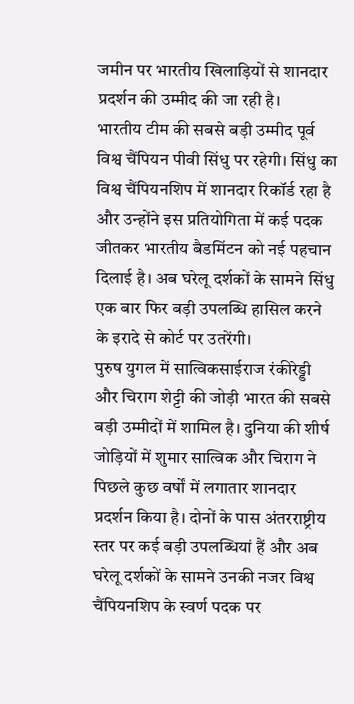जमीन पर भारतीय खिलाड़ियों से शानदार प्रदर्शन की उम्मीद की जा रही है।
भारतीय टीम की सबसे बड़ी उम्मीद पूर्व विश्व चैंपियन पीवी सिंधु पर रहेगी। सिंधु का विश्व चैंपियनशिप में शानदार रिकॉर्ड रहा है और उन्होंने इस प्रतियोगिता में कई पदक जीतकर भारतीय बैडमिंटन को नई पहचान दिलाई है। अब घरेलू दर्शकों के सामने सिंधु एक बार फिर बड़ी उपलब्धि हासिल करने के इरादे से कोर्ट पर उतरेंगी।
पुरुष युगल में सात्विकसाईराज रंकीरेड्डी और चिराग शेट्टी की जोड़ी भारत की सबसे बड़ी उम्मीदों में शामिल है। दुनिया की शीर्ष जोड़ियों में शुमार सात्विक और चिराग ने पिछले कुछ वर्षों में लगातार शानदार प्रदर्शन किया है। दोनों के पास अंतरराष्ट्रीय स्तर पर कई बड़ी उपलब्धियां हैं और अब घरेलू दर्शकों के सामने उनकी नजर विश्व चैंपियनशिप के स्वर्ण पदक पर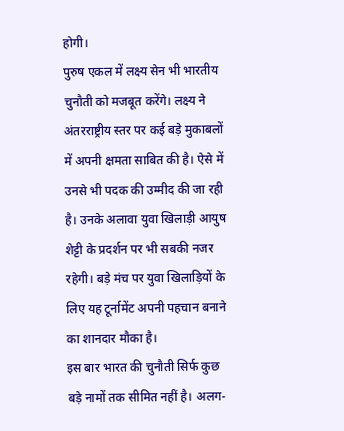होगी।
पुरुष एकल में लक्ष्य सेन भी भारतीय चुनौती को मजबूत करेंगे। लक्ष्य ने अंतरराष्ट्रीय स्तर पर कई बड़े मुकाबलों में अपनी क्षमता साबित की है। ऐसे में उनसे भी पदक की उम्मीद की जा रही है। उनके अलावा युवा खिलाड़ी आयुष शेट्टी के प्रदर्शन पर भी सबकी नजर रहेगी। बड़े मंच पर युवा खिलाड़ियों के लिए यह टूर्नामेंट अपनी पहचान बनाने का शानदार मौका है।
इस बार भारत की चुनौती सिर्फ कुछ बड़े नामों तक सीमित नहीं है। अलग-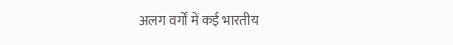अलग वर्गों में कई भारतीय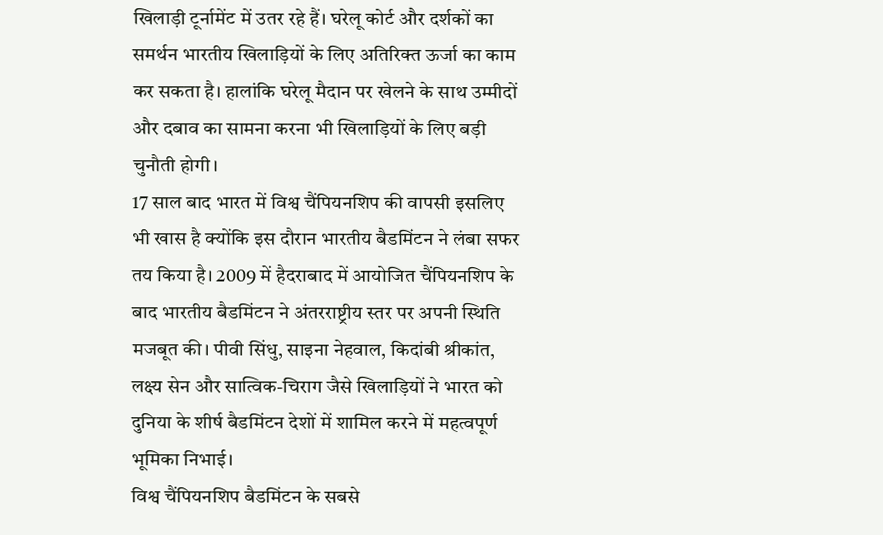खिलाड़ी टूर्नामेंट में उतर रहे हैं। घरेलू कोर्ट और दर्शकों का समर्थन भारतीय खिलाड़ियों के लिए अतिरिक्त ऊर्जा का काम कर सकता है। हालांकि घरेलू मैदान पर खेलने के साथ उम्मीदों और दबाव का सामना करना भी खिलाड़ियों के लिए बड़ी चुनौती होगी।
17 साल बाद भारत में विश्व चैंपियनशिप की वापसी इसलिए भी खास है क्योंकि इस दौरान भारतीय बैडमिंटन ने लंबा सफर तय किया है। 2009 में हैदराबाद में आयोजित चैंपियनशिप के बाद भारतीय बैडमिंटन ने अंतरराष्ट्रीय स्तर पर अपनी स्थिति मजबूत की। पीवी सिंधु, साइना नेहवाल, किदांबी श्रीकांत, लक्ष्य सेन और सात्विक-चिराग जैसे खिलाड़ियों ने भारत को दुनिया के शीर्ष बैडमिंटन देशों में शामिल करने में महत्वपूर्ण भूमिका निभाई।
विश्व चैंपियनशिप बैडमिंटन के सबसे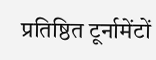प्रतिष्ठित टूर्नामेंटों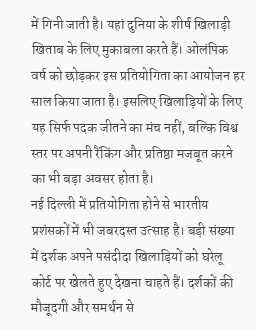में गिनी जाती है। यहां दुनिया के शीर्ष खिलाड़ी खिताब के लिए मुकाबला करते हैं। ओलंपिक वर्ष को छोड़कर इस प्रतियोगिता का आयोजन हर साल किया जाता है। इसलिए खिलाड़ियों के लिए यह सिर्फ पदक जीतने का मंच नहीं, बल्कि विश्व स्तर पर अपनी रैंकिंग और प्रतिष्ठा मजबूत करने का भी बड़ा अवसर होता है।
नई दिल्ली में प्रतियोगिता होने से भारतीय प्रशंसकों में भी जबरदस्त उत्साह है। बड़ी संख्या में दर्शक अपने पसंदीदा खिलाड़ियों को घरेलू कोर्ट पर खेलते हुए देखना चाहते हैं। दर्शकों की मौजूदगी और समर्थन से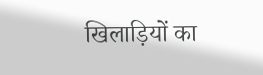खिलाड़ियों का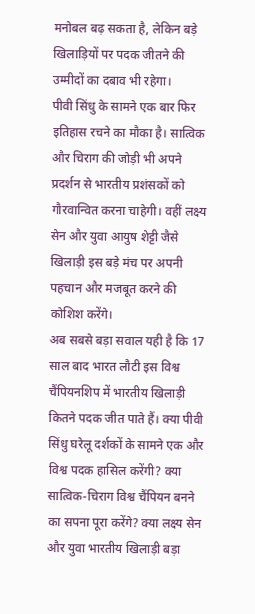मनोबल बढ़ सकता है, लेकिन बड़े खिलाड़ियों पर पदक जीतने की उम्मीदों का दबाव भी रहेगा।
पीवी सिंधु के सामने एक बार फिर इतिहास रचने का मौका है। सात्विक और चिराग की जोड़ी भी अपने प्रदर्शन से भारतीय प्रशंसकों को गौरवान्वित करना चाहेगी। वहीं लक्ष्य सेन और युवा आयुष शेट्टी जैसे खिलाड़ी इस बड़े मंच पर अपनी पहचान और मजबूत करने की कोशिश करेंगे।
अब सबसे बड़ा सवाल यही है कि 17 साल बाद भारत लौटी इस विश्व चैंपियनशिप में भारतीय खिलाड़ी कितने पदक जीत पाते हैं। क्या पीवी सिंधु घरेलू दर्शकों के सामने एक और विश्व पदक हासिल करेंगी? क्या सात्विक-चिराग विश्व चैंपियन बनने का सपना पूरा करेंगे? क्या लक्ष्य सेन और युवा भारतीय खिलाड़ी बड़ा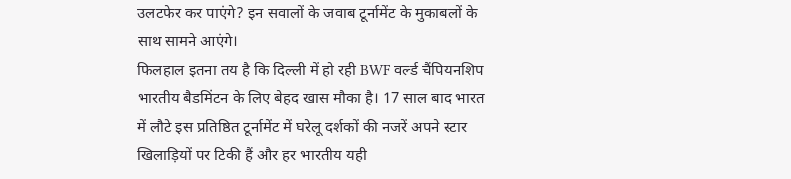उलटफेर कर पाएंगे? इन सवालों के जवाब टूर्नामेंट के मुकाबलों के साथ सामने आएंगे।
फिलहाल इतना तय है कि दिल्ली में हो रही BWF वर्ल्ड चैंपियनशिप भारतीय बैडमिंटन के लिए बेहद खास मौका है। 17 साल बाद भारत में लौटे इस प्रतिष्ठित टूर्नामेंट में घरेलू दर्शकों की नजरें अपने स्टार खिलाड़ियों पर टिकी हैं और हर भारतीय यही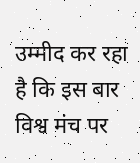उम्मीद कर रहा है कि इस बार विश्व मंच पर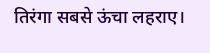तिरंगा सबसे ऊंचा लहराए।